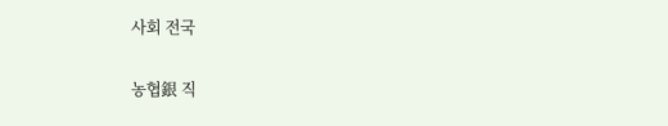사회 전국

농협銀 직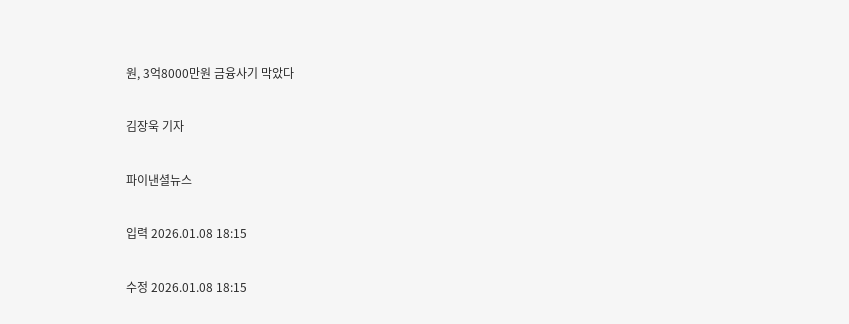원, 3억8000만원 금융사기 막았다

김장욱 기자

파이낸셜뉴스

입력 2026.01.08 18:15

수정 2026.01.08 18:15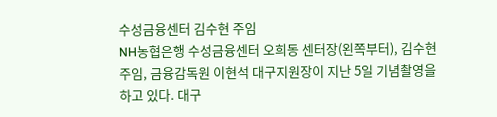수성금융센터 김수현 주임
NH농협은행 수성금융센터 오희동 센터장(왼쪽부터), 김수현 주임, 금융감독원 이현석 대구지원장이 지난 5일 기념촬영을 하고 있다. 대구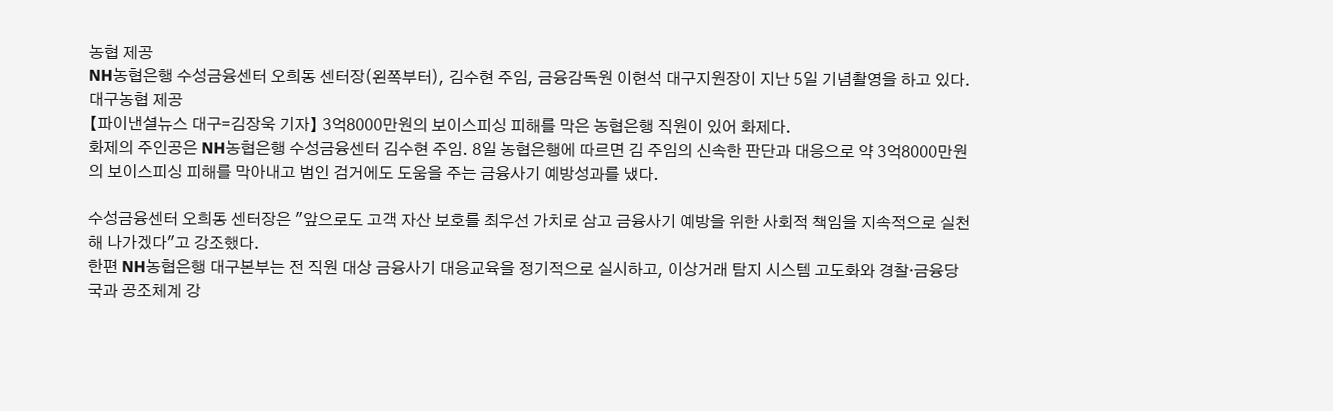농협 제공
NH농협은행 수성금융센터 오희동 센터장(왼쪽부터), 김수현 주임, 금융감독원 이현석 대구지원장이 지난 5일 기념촬영을 하고 있다. 대구농협 제공
【파이낸셜뉴스 대구=김장욱 기자】 3억8000만원의 보이스피싱 피해를 막은 농협은행 직원이 있어 화제다.
화제의 주인공은 NH농협은행 수성금융센터 김수현 주임. 8일 농협은행에 따르면 김 주임의 신속한 판단과 대응으로 약 3억8000만원의 보이스피싱 피해를 막아내고 범인 검거에도 도움을 주는 금융사기 예방성과를 냈다.

수성금융센터 오희동 센터장은 "앞으로도 고객 자산 보호를 최우선 가치로 삼고 금융사기 예방을 위한 사회적 책임을 지속적으로 실천해 나가겠다"고 강조했다.
한편 NH농협은행 대구본부는 전 직원 대상 금융사기 대응교육을 정기적으로 실시하고, 이상거래 탐지 시스템 고도화와 경찰·금융당국과 공조체계 강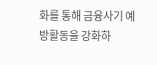화를 통해 금융사기 예방활동을 강화하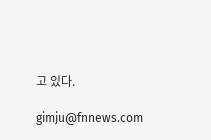고 있다.

gimju@fnnews.com